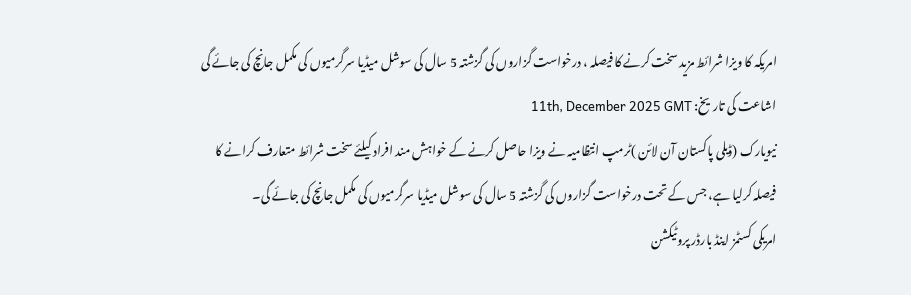امریکہ کا ویزا شرائط مزید سخت کرنے کا فیصلہ ، درخواست گزاروں کی گزشتہ 5 سال کی سوشل میڈیا سرگرمیوں کی مکمل جانچ کی جائے گی
اشاعت کی تاریخ: 11th, December 2025 GMT
نیویارک (ڈیلی پاکستان آن لائن )ٹرمپ انتظامیہ نے ویزا حاصل کرنے کے خواہش مند افراد کیلئے سخت شرائط متعارف کرانے کا فیصلہ کرلیا ہے، جس کے تحت درخواست گزاروں کی گزشتہ 5 سال کی سوشل میڈیا سرگرمیوں کی مکمل جانچ کی جائے گی۔
امریکی کسٹمز اینڈ بارڈر پروٹیکشن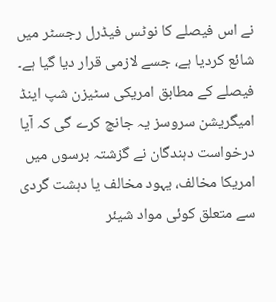نے اس فیصلے کا نوٹس فیڈرل رجسٹر میں شائع کردیا ہے، جسے لازمی قرار دیا گیا ہے۔
فیصلے کے مطابق امریکی سٹیزن شپ اینڈ امیگریشن سروسز یہ جانچ کرے گی کہ آیا درخواست دہندگان نے گزشتہ برسوں میں امریکا مخالف، یہود مخالف یا دہشت گردی سے متعلق کوئی مواد شیئر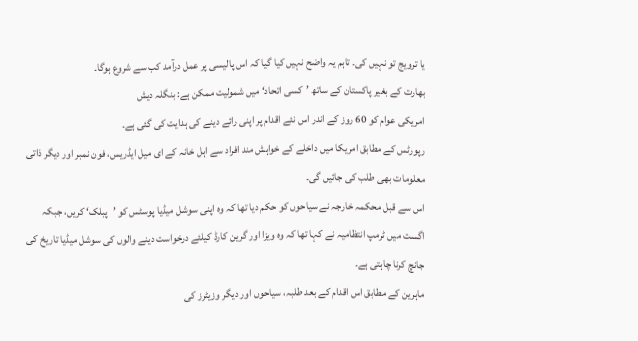یا ترویج تو نہیں کی۔ تاہم یہ واضح نہیں کیا گیا کہ اس پالیسی پر عمل درآمد کب سے شروع ہوگا۔
بھارت کے بغیر پاکستان کے ساتھ ’کسی اتحاد‘ میں شمولیت ممکن ہے: بنگلہ دیش
امریکی عوام کو 60 روز کے اندر اس نئے اقدام پر اپنی رائے دینے کی ہدایت کی گئی ہے۔
رپورٹس کے مطابق امریکا میں داخلے کے خواہش مند افراد سے اہل خانہ کے ای میل ایڈریس، فون نمبر اور دیگر ذاتی معلومات بھی طلب کی جائیں گی۔
اس سے قبل محکمہ خارجہ نے سیاحوں کو حکم دیا تھا کہ وہ اپنی سوشل میڈیا پوسٹس کو ’پبلک‘ کریں، جبکہ اگست میں ٹرمپ انتظامیہ نے کہا تھا کہ وہ ویزا اور گرین کارڈ کیلئے درخواست دینے والوں کی سوشل میڈیا تاریخ کی جانچ کرنا چاہتی ہے۔
ماہرین کے مطابق اس اقدام کے بعد طلبہ، سیاحوں اور دیگر وزیٹرز کی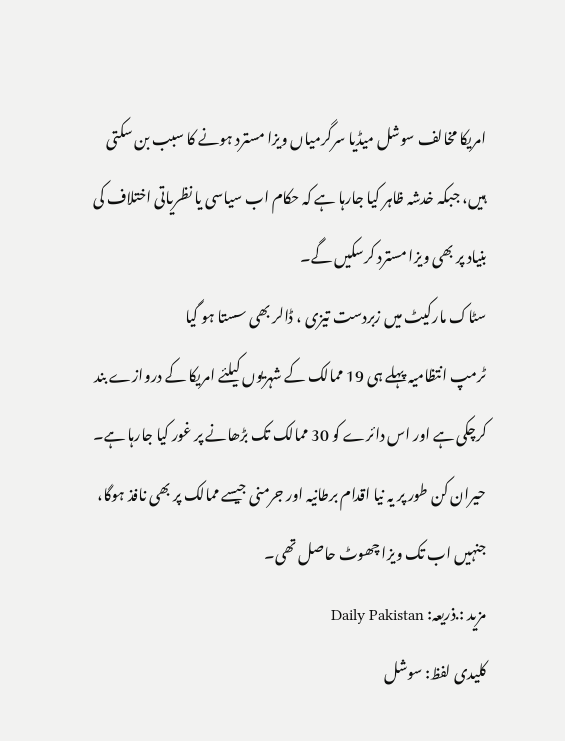امریکا مخالف سوشل میڈیا سرگرمیاں ویزا مسترد ہونے کا سبب بن سکتی ہیں، جبکہ خدشہ ظاہر کیا جارہا ہے کہ حکام اب سیاسی یا نظریاتی اختلاف کی بنیاد پر بھی ویزا مسترد کرسکیں گے۔
سٹاک مارکیٹ میں زبردست تیزی ، ڈالر بھی سستا ہو گیا
ٹرمپ انتظامیہ پہلے ہی 19 ممالک کے شہریوں کیلئے امریکا کے دروازے بند کرچکی ہے اور اس دائرے کو 30 ممالک تک بڑھانے پر غور کیا جارہا ہے۔ حیران کن طور پر یہ نیا اقدام برطانیہ اور جرمنی جیسے ممالک پر بھی نافذ ہوگا، جنہیں اب تک ویزا چھوٹ حاصل تھی۔
مزید :.ذریعہ: Daily Pakistan
کلیدی لفظ: سوشل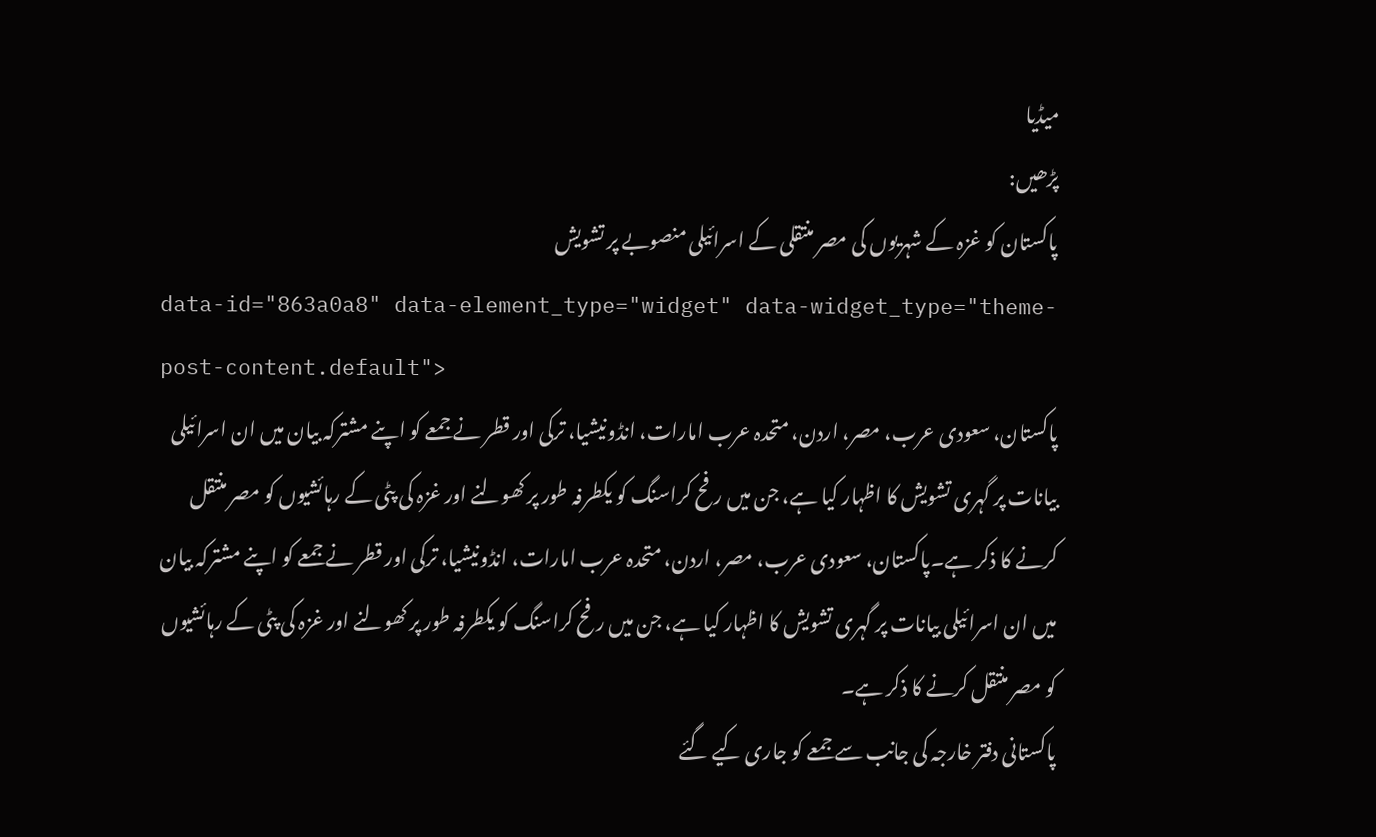میڈیا
پڑھیں:
پاکستان کو غزہ کے شہریوں کی مصر منتقلی کے اسرائیلی منصوبے پر تشویش
data-id="863a0a8" data-element_type="widget" data-widget_type="theme-post-content.default">
پاکستان، سعودی عرب، مصر، اردن، متحدہ عرب امارات، انڈونیشیا، ترکی اور قطر نے جمعے کو اپنے مشترکہ بیان میں ان اسرائیلی بیانات پر گہری تشویش کا اظہار کیا ہے، جن میں رفح کراسنگ کو یکطرفہ طور پر کھولنے اور غزہ کی پٹی کے رہائشیوں کو مصر منتقل کرنے کا ذکر ہے۔پاکستان، سعودی عرب، مصر، اردن، متحدہ عرب امارات، انڈونیشیا، ترکی اور قطر نے جمعے کو اپنے مشترکہ بیان میں ان اسرائیلی بیانات پر گہری تشویش کا اظہار کیا ہے، جن میں رفح کراسنگ کو یکطرفہ طور پر کھولنے اور غزہ کی پٹی کے رہائشیوں کو مصر منتقل کرنے کا ذکر ہے۔
پاکستانی دفتر خارجہ کی جانب سے جمعے کو جاری کیے گئے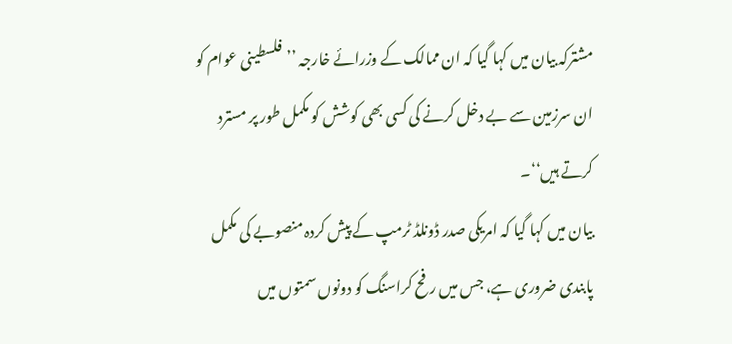مشترکہ بیان میں کہا گیا کہ ان ممالک کے وزرائے خارجہ ’’فلسطینی عوام کو ان سرزمین سے بے دخل کرنے کی کسی بھی کوشش کو مکمل طور پر مسترد کرتے ہیں‘‘۔
بیان میں کہا گیا کہ امریکی صدر ڈونلڈ ٹرمپ کے پیش کردہ منصوبے کی مکمل پابندی ضروری ہے، جس میں رفح کراسنگ کو دونوں سمتوں میں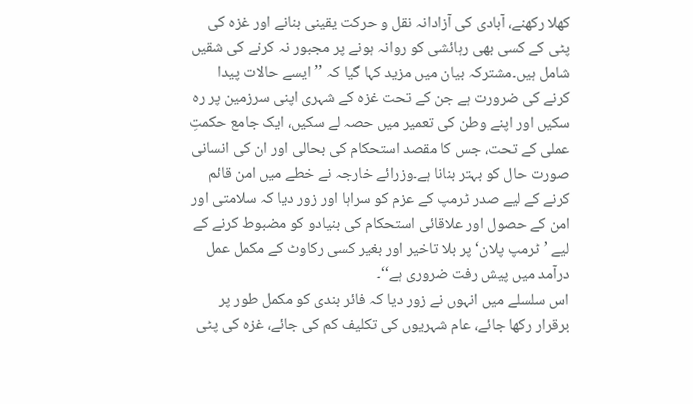کھلا رکھنے، آبادی کی آزادانہ نقل و حرکت یقینی بنانے اور غزہ کی پٹی کے کسی بھی رہائشی کو روانہ ہونے پر مجبور نہ کرنے کی شقیں شامل ہیں۔مشترکہ بیان میں مزید کہا گیا کہ ’’ایسے حالات پیدا کرنے کی ضرورت ہے جن کے تحت غزہ کے شہری اپنی سرزمین پر رہ سکیں اور اپنے وطن کی تعمیر میں حصہ لے سکیں، ایک جامع حکمتِ عملی کے تحت، جس کا مقصد استحکام کی بحالی اور ان کی انسانی صورت حال کو بہتر بنانا ہے۔وزرائے خارجہ نے خطے میں امن قائم کرنے کے لیے صدر ٹرمپ کے عزم کو سراہا اور زور دیا کہ سلامتی اور امن کے حصول اور علاقائی استحکام کی بنیادو کو مضبوط کرنے کے لیے ’ٹرمپ پلان‘ پر بلا تاخیر اور بغیر کسی رکاوٹ کے مکمل عمل درآمد میں پیش رفت ضروری ہے‘‘۔
اس سلسلے میں انہوں نے زور دیا کہ فائر بندی کو مکمل طور پر برقرار رکھا جائے، عام شہریوں کی تکلیف کم کی جائے، غزہ کی پٹی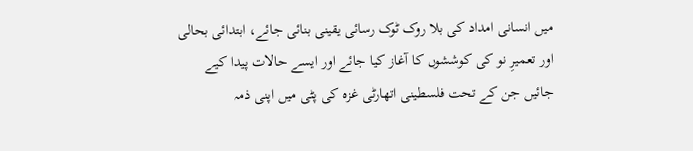میں انسانی امداد کی بلا روک ٹوک رسائی یقینی بنائی جائے، ابتدائی بحالی اور تعمیرِ نو کی کوششوں کا آغاز کیا جائے اور ایسے حالات پیدا کیے جائیں جن کے تحت فلسطینی اتھارٹی غزہ کی پٹی میں اپنی ذمہ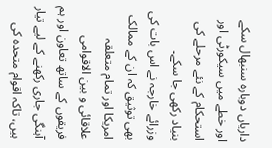داریاں دوبارہ سنبھال سکے اور خطے میں سیکورٹی اور استحکام کے نئے مرحلے کی بنیاد رکھی جا سکے۔
وزرائے خارجہ نے اس بات کی بھی توثیق کہ ان کے ممالک امریکا اور تمام متعلقہ علاقائی و بین الاقوامی فریقوں کے ساتھ تعاون اور ہم آہنگی جاری رکھنے کے لیے تیار ہیں، تاکہ اقوام متحدہ کی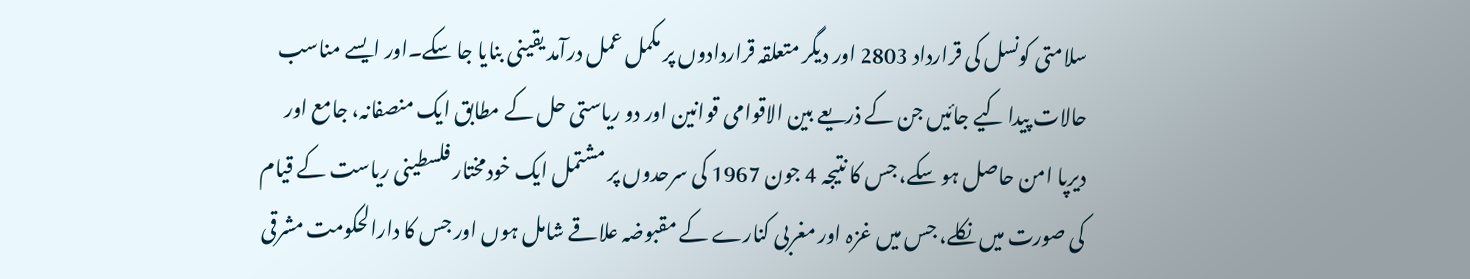سلامتی کونسل کی قرارداد 2803 اور دیگر متعلقہ قراردادوں پر مکمل عمل درآمد یقینی بنایا جا سکے۔اور ایسے مناسب حالات پیدا کیے جائیں جن کے ذریعے بین الاقوامی قوانین اور دو ریاستی حل کے مطابق ایک منصفانہ، جامع اور دیرپا امن حاصل ہو سکے، جس کا نتیجہ 4 جون 1967 کی سرحدوں پر مشتمل ایک خودمختار فلسطینی ریاست کے قیام کی صورت میں نکلے، جس میں غزہ اور مغربی کنارے کے مقبوضہ علاقے شامل ہوں اور جس کا دارالحکومت مشرقی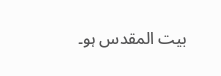بیت المقدس ہو۔